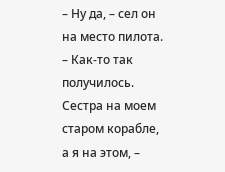– Ну да, – сел он на место пилота. – Как-то так получилось. Сестра на моем старом корабле, а я на этом, –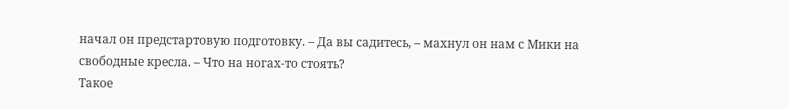начал он предстартовую подготовку. – Да вы садитесь, – махнул он нам с Мики на свободные кресла. – Что на ногах-то стоять?
Такое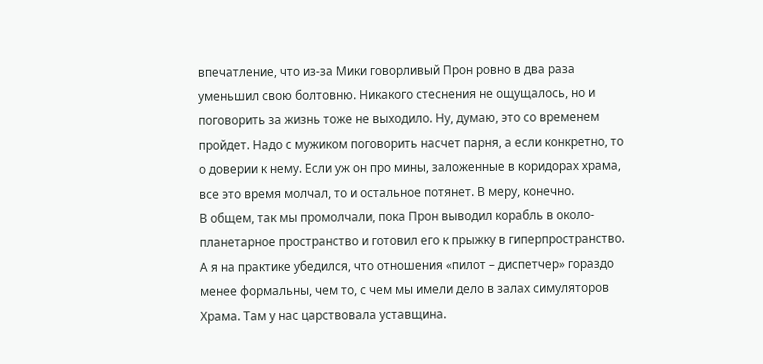впечатление, что из-за Мики говорливый Прон ровно в два раза уменьшил свою болтовню. Никакого стеснения не ощущалось, но и поговорить за жизнь тоже не выходило. Ну, думаю, это со временем пройдет. Надо с мужиком поговорить насчет парня, а если конкретно, то о доверии к нему. Если уж он про мины, заложенные в коридорах храма, все это время молчал, то и остальное потянет. В меру, конечно.
В общем, так мы промолчали, пока Прон выводил корабль в около-планетарное пространство и готовил его к прыжку в гиперпространство. А я на практике убедился, что отношения «пилот – диспетчер» гораздо менее формальны, чем то, с чем мы имели дело в залах симуляторов Храма. Там у нас царствовала уставщина.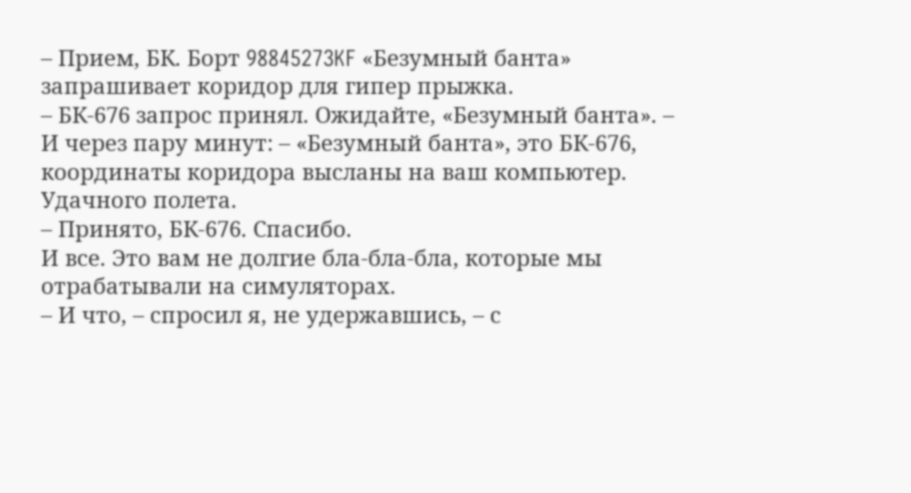– Прием, БК. Борт 98845273KF «Безумный банта» запрашивает коридор для гипер прыжка.
– БК-676 запрос принял. Ожидайте, «Безумный банта». – И через пару минут: – «Безумный банта», это БК-676, координаты коридора высланы на ваш компьютер. Удачного полета.
– Принято, БК-676. Спасибо.
И все. Это вам не долгие бла-бла-бла, которые мы отрабатывали на симуляторах.
– И что, – спросил я, не удержавшись, – с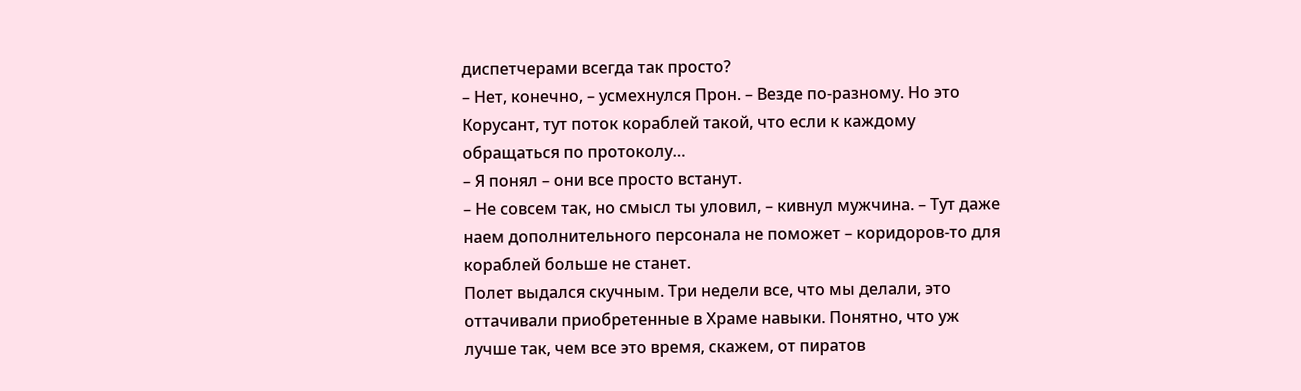диспетчерами всегда так просто?
– Нет, конечно, – усмехнулся Прон. – Везде по-разному. Но это Корусант, тут поток кораблей такой, что если к каждому обращаться по протоколу…
– Я понял – они все просто встанут.
– Не совсем так, но смысл ты уловил, – кивнул мужчина. – Тут даже наем дополнительного персонала не поможет – коридоров-то для кораблей больше не станет.
Полет выдался скучным. Три недели все, что мы делали, это оттачивали приобретенные в Храме навыки. Понятно, что уж лучше так, чем все это время, скажем, от пиратов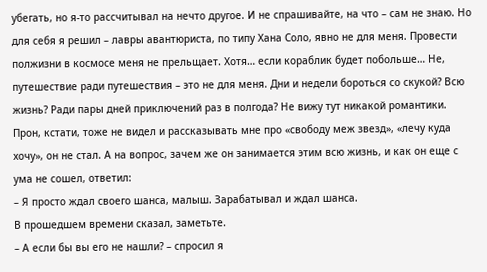убегать, но я-то рассчитывал на нечто другое. И не спрашивайте, на что – сам не знаю. Но для себя я решил – лавры авантюриста, по типу Хана Соло, явно не для меня. Провести полжизни в космосе меня не прельщает. Хотя… если кораблик будет побольше… Не, путешествие ради путешествия – это не для меня. Дни и недели бороться со скукой? Всю жизнь? Ради пары дней приключений раз в полгода? Не вижу тут никакой романтики. Прон, кстати, тоже не видел и рассказывать мне про «свободу меж звезд», «лечу куда хочу», он не стал. А на вопрос, зачем же он занимается этим всю жизнь, и как он еще с ума не сошел, ответил:
– Я просто ждал своего шанса, малыш. Зарабатывал и ждал шанса.
В прошедшем времени сказал, заметьте.
– А если бы вы его не нашли? – спросил я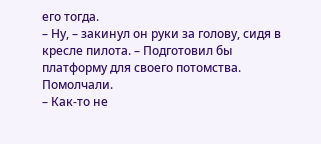его тогда.
– Ну, – закинул он руки за голову, сидя в кресле пилота. – Подготовил бы платформу для своего потомства.
Помолчали.
– Как-то не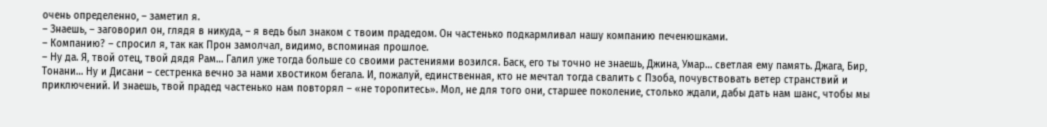очень определенно, – заметил я.
– Знаешь, – заговорил он, глядя в никуда, – я ведь был знаком с твоим прадедом. Он частенько подкармливал нашу компанию печенюшками.
– Компанию? – спросил я, так как Прон замолчал, видимо, вспоминая прошлое.
– Ну да. Я, твой отец, твой дядя Рам… Галил уже тогда больше со своими растениями возился. Баск, его ты точно не знаешь, Джина, Умар… светлая ему память. Джага, Бир, Тонани… Ну и Дисани – сестренка вечно за нами хвостиком бегала. И, пожалуй, единственная, кто не мечтал тогда свалить с Пзоба, почувствовать ветер странствий и приключений. И знаешь, твой прадед частенько нам повторял – «не торопитесь». Мол, не для того они, старшее поколение, столько ждали, дабы дать нам шанс, чтобы мы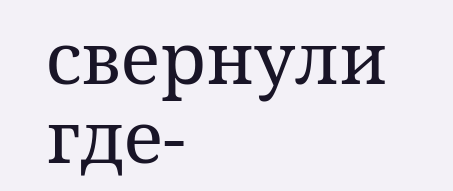свернули где-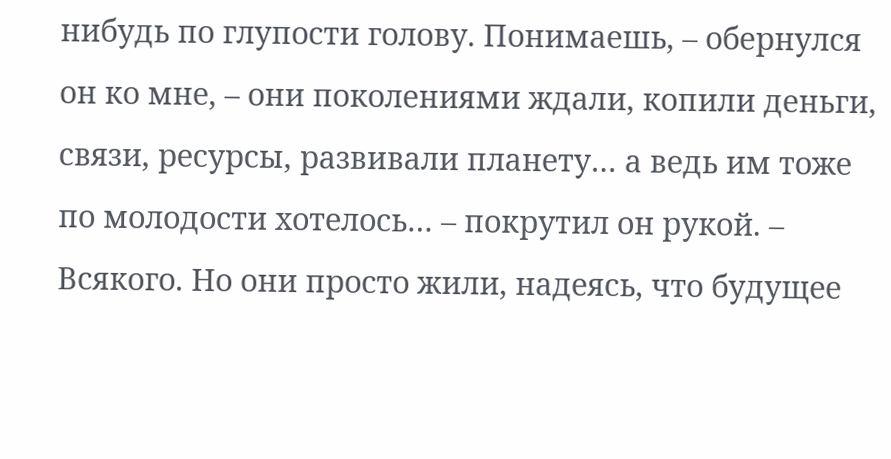нибудь по глупости голову. Понимаешь, – обернулся он ко мне, – они поколениями ждали, копили деньги, связи, ресурсы, развивали планету… а ведь им тоже по молодости хотелось… – покрутил он рукой. – Всякого. Но они просто жили, надеясь, что будущее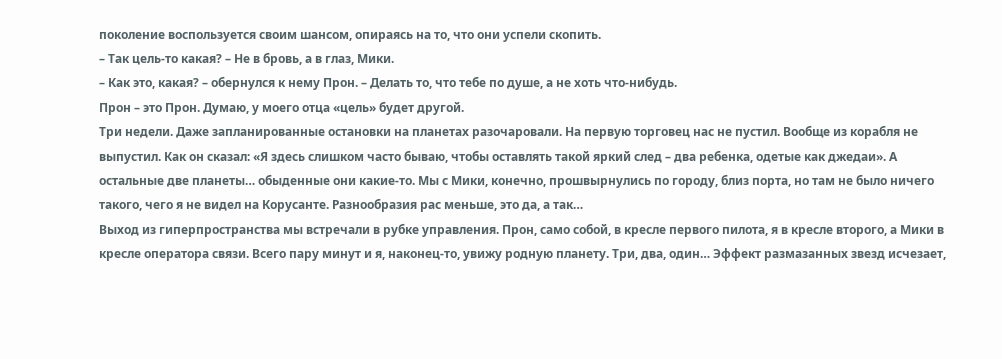поколение воспользуется своим шансом, опираясь на то, что они успели скопить.
– Так цель-то какая? – Не в бровь, а в глаз, Мики.
– Как это, какая? – обернулся к нему Прон. – Делать то, что тебе по душе, а не хоть что-нибудь.
Прон – это Прон. Думаю, у моего отца «цель» будет другой.
Три недели. Даже запланированные остановки на планетах разочаровали. На первую торговец нас не пустил. Вообще из корабля не выпустил. Как он сказал: «Я здесь слишком часто бываю, чтобы оставлять такой яркий след – два ребенка, одетые как джедаи». А остальные две планеты… обыденные они какие-то. Мы с Мики, конечно, прошвырнулись по городу, близ порта, но там не было ничего такого, чего я не видел на Корусанте. Разнообразия рас меньше, это да, а так…
Выход из гиперпространства мы встречали в рубке управления. Прон, само собой, в кресле первого пилота, я в кресле второго, а Мики в кресле оператора связи. Всего пару минут и я, наконец-то, увижу родную планету. Три, два, один… Эффект размазанных звезд исчезает,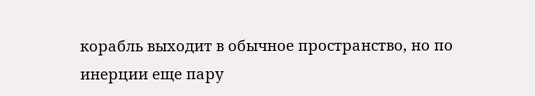корабль выходит в обычное пространство, но по инерции еще пару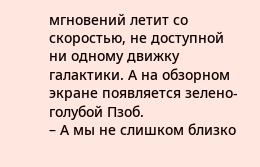мгновений летит со скоростью, не доступной ни одному движку галактики. А на обзорном экране появляется зелено-голубой Пзоб.
– А мы не слишком близко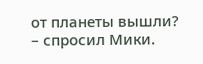от планеты вышли? – спросил Мики.